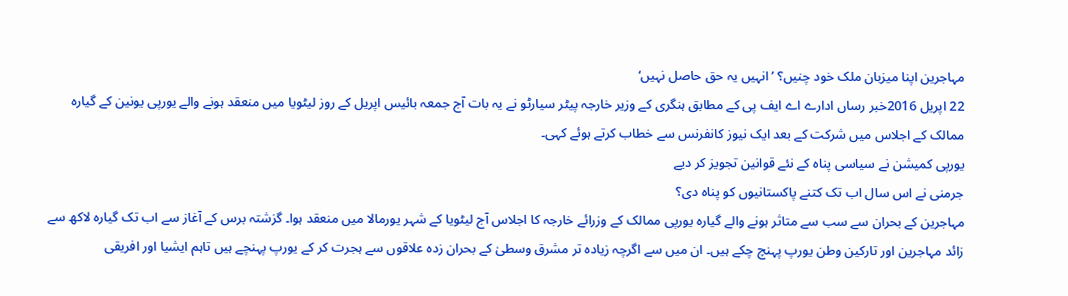مہاجرین اپنا میزبان ملک خود چنیں؟ ’انہیں یہ حق حاصل نہیں‘
22 اپریل 2016خبر رساں ادارے اے ایف پی کے مطابق ہنگری کے وزیر خارجہ پیٹر سیارٹو نے یہ بات آج جمعہ بائیس اپریل کے روز لیٹویا میں منعقد ہونے والے یورپی یونین کے گیارہ ممالک کے اجلاس میں شرکت کے بعد ایک نیوز کانفرنس سے خطاب کرتے ہوئے کہی۔
یورپی کمیشن نے سیاسی پناہ کے نئے قوانین تجویز کر دیے
جرمنی نے اس سال اب تک کتنے پاکستانیوں کو پناہ دی؟
مہاجرین کے بحران سے سب سے متاثر ہونے والے گیارہ یورپی ممالک کے وزرائے خارجہ کا اجلاس آج لیٹویا کے شہر یورمالا میں منعقد ہوا۔ گزشتہ برس کے آغاز سے اب تک گیارہ لاکھ سے زائد مہاجرین اور تارکین وطن یورپ پہنچ چکے ہیں۔ ان میں سے اگرچہ زیادہ تر مشرق وسطیٰ کے بحران زدہ علاقوں سے ہجرت کر کے یورپ پہنچے ہیں تاہم ایشیا اور افریقی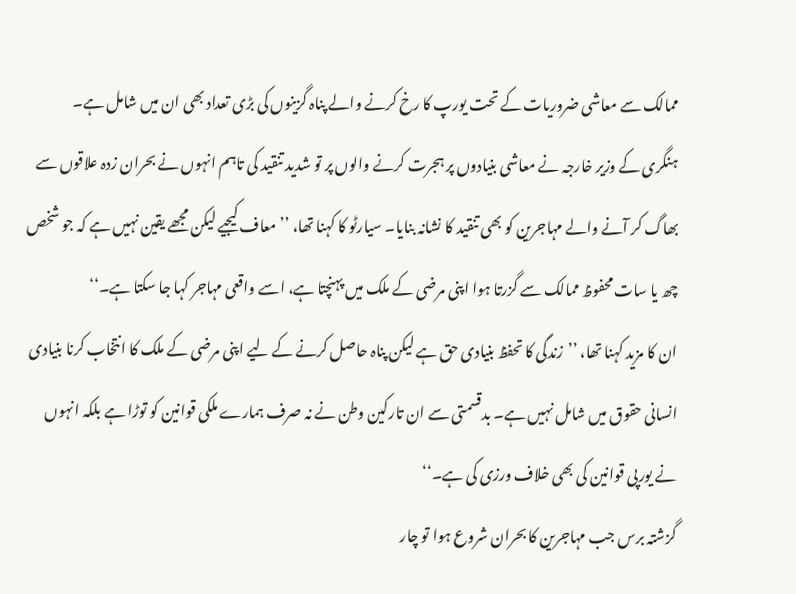ممالک سے معاشی ضروریات کے تحت یورپ کا رخ کرنے والے پناہ گزینوں کی بڑی تعداد بھی ان میں شامل ہے۔
ہنگری کے وزیر خارجہ نے معاشی بنیادوں پر ہجرت کرنے والوں پر تو شدید تنقید کی تاہم انہوں نے بحران زدہ علاقوں سے بھاگ کر آنے والے مہاجرین کو بھی تنقید کا نشانہ بنایا۔ سیارٹو کا کہنا تھا، ’’معاف کیجیے لیکن مجھے یقین نہیں ہے کہ جو شخص چھ یا سات محفوظ ممالک سے گزرتا ہوا اپنی مرضی کے ملک میں پہنچتا ہے، اسے واقعی مہاجر کہا جا سکتا ہے۔‘‘
ان کا مزید کہنا تھا، ’’زندگی کا تحفظ بنیادی حق ہے لیکن پناہ حاصل کرنے کے لیے اپنی مرضی کے ملک کا انتخاب کرنا بنیادی انسانی حقوق میں شامل نہیں ہے۔ بدقسمتی سے ان تارکین وطن نے نہ صرف ہمارے ملکی قوانین کو توڑا ہے بلکہ انہوں نے یورپی قوانین کی بھی خلاف ورزی کی ہے۔‘‘
گزشتہ برس جب مہاجرین کا بحران شروع ہوا تو چار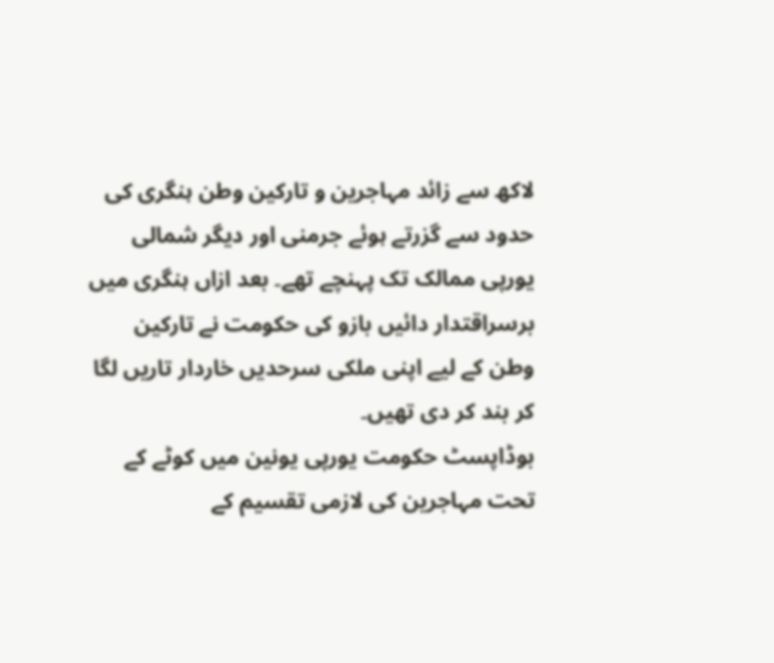لاکھ سے زائد مہاجرین و تارکین وطن ہنگری کی حدود سے گزرتے ہوئے جرمنی اور دیگر شمالی یورپی ممالک تک پہنچے تھے۔ بعد ازاں ہنگری میں برسراقتدار دائیں بازو کی حکومت نے تارکین وطن کے لیے اپنی ملکی سرحدیں خاردار تاریں لگا کر بند کر دی تھیں۔
بوڈاپسٹ حکومت یورپی یونین میں کوٹے کے تحت مہاجرین کی لازمی تقسیم کے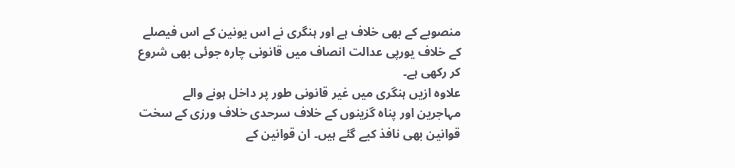منصوبے کے بھی خلاف ہے اور ہنگری نے اس یونین کے اس فیصلے کے خلاف یورپی عدالت انصاف میں قانونی چارہ جوئی بھی شروع کر رکھی ہے۔
علاوہ ازیں ہنگری میں غیر قانونی طور پر داخل ہونے والے مہاجرین اور پناہ گزینوں کے خلاف سرحدی خلاف ورزی کے سخت قوانین بھی نافذ کیے گئے ہیں۔ ان قوانین کے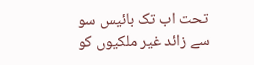تحت اب تک بائیس سو سے زائد غیر ملکیوں کو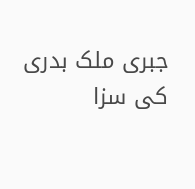جبری ملک بدری کی سزا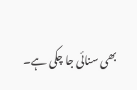بھی سنائی جا چکی ہے۔